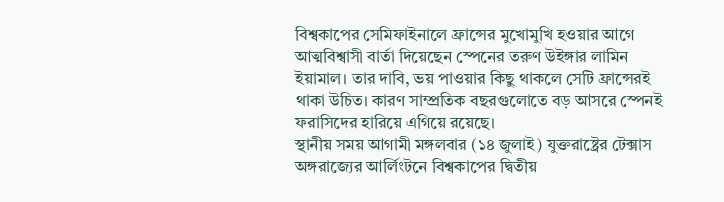বিশ্বকাপের সেমিফাইনালে ফ্রান্সের মুখোমুখি হওয়ার আগে আত্মবিশ্বাসী বার্তা দিয়েছেন স্পেনের তরুণ উইঙ্গার লামিন ইয়ামাল। তার দাবি, ভয় পাওয়ার কিছু থাকলে সেটি ফ্রান্সেরই থাকা উচিত। কারণ সাম্প্রতিক বছরগুলোতে বড় আসরে স্পেনই ফরাসিদের হারিয়ে এগিয়ে রয়েছে।
স্থানীয় সময় আগামী মঙ্গলবার (১৪ জুলাই) যুক্তরাষ্ট্রের টেক্সাস অঙ্গরাজ্যের আর্লিংটনে বিশ্বকাপের দ্বিতীয়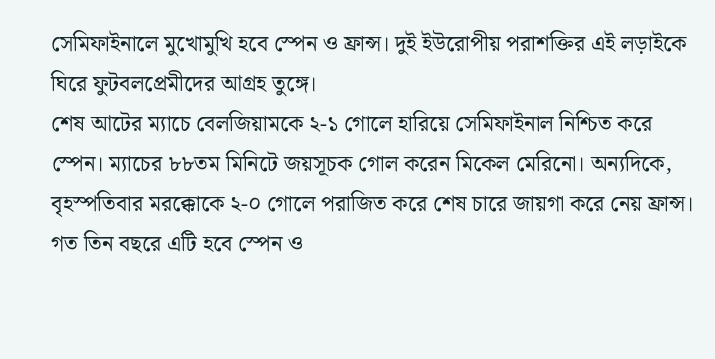সেমিফাইনালে মুখোমুখি হবে স্পেন ও ফ্রান্স। দুই ইউরোপীয় পরাশক্তির এই লড়াইকে ঘিরে ফুটবলপ্রেমীদের আগ্রহ তুঙ্গে।
শেষ আটের ম্যাচে বেলজিয়ামকে ২-১ গোলে হারিয়ে সেমিফাইনাল নিশ্চিত করে স্পেন। ম্যাচের ৮৮তম মিনিটে জয়সূচক গোল করেন মিকেল মেরিনো। অন্যদিকে, বৃহস্পতিবার মরক্কোকে ২-০ গোলে পরাজিত করে শেষ চারে জায়গা করে নেয় ফ্রান্স।
গত তিন বছরে এটি হবে স্পেন ও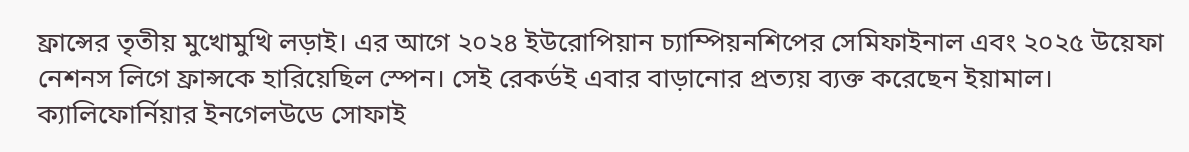ফ্রান্সের তৃতীয় মুখোমুখি লড়াই। এর আগে ২০২৪ ইউরোপিয়ান চ্যাম্পিয়নশিপের সেমিফাইনাল এবং ২০২৫ উয়েফা নেশনস লিগে ফ্রান্সকে হারিয়েছিল স্পেন। সেই রেকর্ডই এবার বাড়ানোর প্রত্যয় ব্যক্ত করেছেন ইয়ামাল।
ক্যালিফোর্নিয়ার ইনগেলউডে সোফাই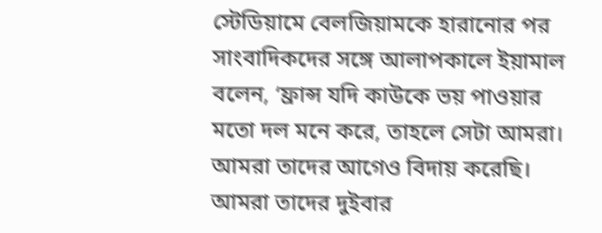স্টেডিয়ামে বেলজিয়ামকে হারানোর পর সাংবাদিকদের সঙ্গে আলাপকালে ইয়ামাল বলেন, ‘ফ্রান্স যদি কাউকে ভয় পাওয়ার মতো দল মনে করে, তাহলে সেটা আমরা। আমরা তাদের আগেও বিদায় করেছি। আমরা তাদের দুইবার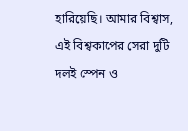হারিয়েছি। আমার বিশ্বাস, এই বিশ্বকাপের সেরা দুটি দলই স্পেন ও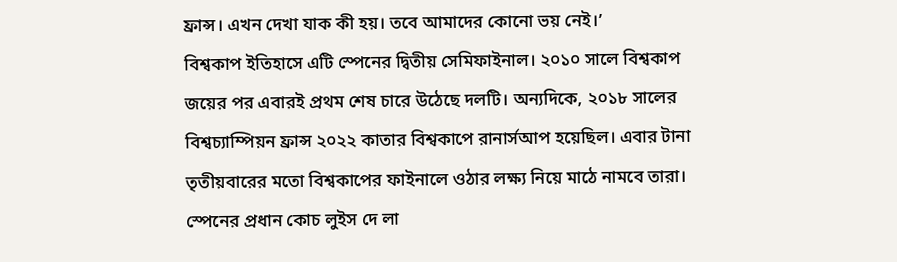ফ্রান্স। এখন দেখা যাক কী হয়। তবে আমাদের কোনো ভয় নেই।’
বিশ্বকাপ ইতিহাসে এটি স্পেনের দ্বিতীয় সেমিফাইনাল। ২০১০ সালে বিশ্বকাপ জয়ের পর এবারই প্রথম শেষ চারে উঠেছে দলটি। অন্যদিকে, ২০১৮ সালের বিশ্বচ্যাম্পিয়ন ফ্রান্স ২০২২ কাতার বিশ্বকাপে রানার্সআপ হয়েছিল। এবার টানা তৃতীয়বারের মতো বিশ্বকাপের ফাইনালে ওঠার লক্ষ্য নিয়ে মাঠে নামবে তারা।
স্পেনের প্রধান কোচ লুইস দে লা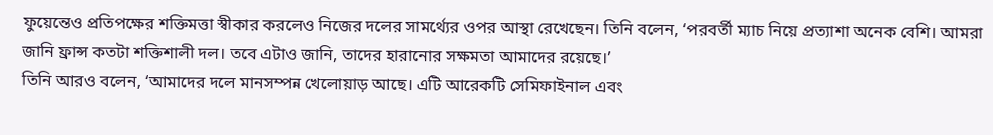ফুয়েন্তেও প্রতিপক্ষের শক্তিমত্তা স্বীকার করলেও নিজের দলের সামর্থ্যের ওপর আস্থা রেখেছেন। তিনি বলেন, ‘পরবর্তী ম্যাচ নিয়ে প্রত্যাশা অনেক বেশি। আমরা জানি ফ্রান্স কতটা শক্তিশালী দল। তবে এটাও জানি, তাদের হারানোর সক্ষমতা আমাদের রয়েছে।’
তিনি আরও বলেন, ‘আমাদের দলে মানসম্পন্ন খেলোয়াড় আছে। এটি আরেকটি সেমিফাইনাল এবং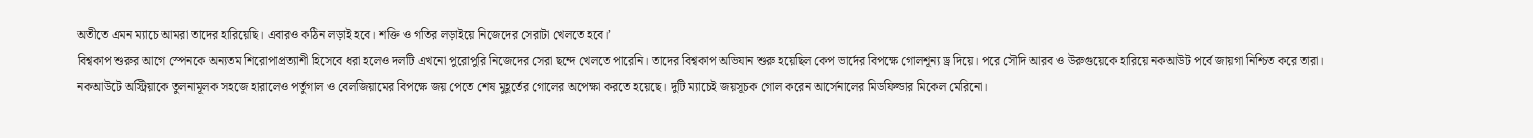অতীতে এমন ম্যাচে আমরা তাদের হারিয়েছি। এবারও কঠিন লড়াই হবে। শক্তি ও গতির লড়াইয়ে নিজেদের সেরাটা খেলতে হবে।’
বিশ্বকাপ শুরুর আগে স্পেনকে অন্যতম শিরোপাপ্রত্যাশী হিসেবে ধরা হলেও দলটি এখনো পুরোপুরি নিজেদের সেরা ছন্দে খেলতে পারেনি। তাদের বিশ্বকাপ অভিযান শুরু হয়েছিল কেপ ভার্দের বিপক্ষে গোলশূন্য ড্র দিয়ে। পরে সৌদি আরব ও উরুগুয়েকে হারিয়ে নকআউট পর্বে জায়গা নিশ্চিত করে তারা।
নকআউটে অস্ট্রিয়াকে তুলনামূলক সহজে হারালেও পর্তুগাল ও বেলজিয়ামের বিপক্ষে জয় পেতে শেষ মুহূর্তের গোলের অপেক্ষা করতে হয়েছে। দুটি ম্যাচেই জয়সূচক গোল করেন আর্সেনালের মিডফিল্ডার মিকেল মেরিনো।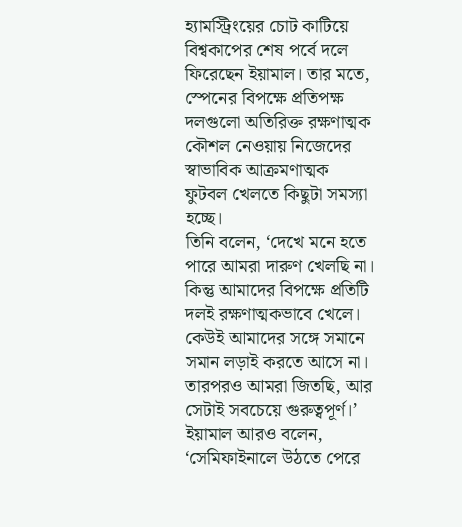হ্যামস্ট্রিংয়ের চোট কাটিয়ে বিশ্বকাপের শেষ পর্বে দলে ফিরেছেন ইয়ামাল। তার মতে, স্পেনের বিপক্ষে প্রতিপক্ষ দলগুলো অতিরিক্ত রক্ষণাত্মক কৌশল নেওয়ায় নিজেদের স্বাভাবিক আক্রমণাত্মক ফুটবল খেলতে কিছুটা সমস্যা হচ্ছে।
তিনি বলেন, ‘দেখে মনে হতে পারে আমরা দারুণ খেলছি না। কিন্তু আমাদের বিপক্ষে প্রতিটি দলই রক্ষণাত্মকভাবে খেলে। কেউই আমাদের সঙ্গে সমানে সমান লড়াই করতে আসে না। তারপরও আমরা জিতছি, আর সেটাই সবচেয়ে গুরুত্বপূর্ণ।’
ইয়ামাল আরও বলেন, ‘সেমিফাইনালে উঠতে পেরে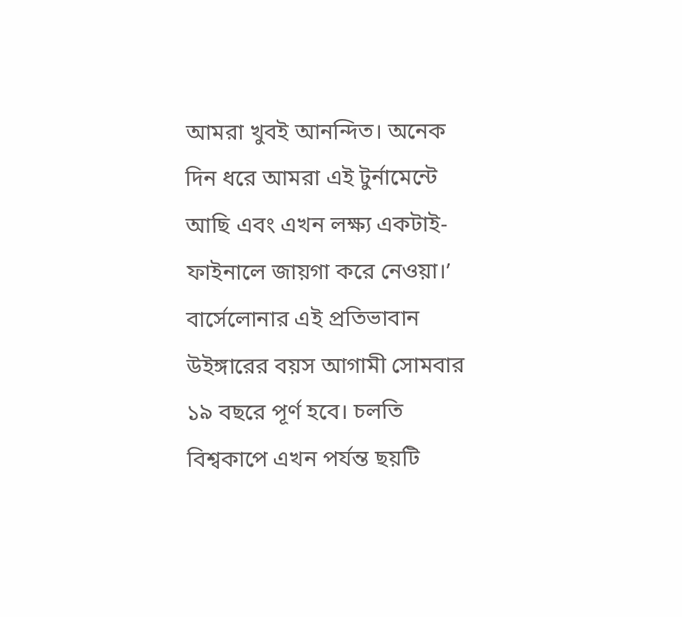আমরা খুবই আনন্দিত। অনেক দিন ধরে আমরা এই টুর্নামেন্টে আছি এবং এখন লক্ষ্য একটাই- ফাইনালে জায়গা করে নেওয়া।’
বার্সেলোনার এই প্রতিভাবান উইঙ্গারের বয়স আগামী সোমবার ১৯ বছরে পূর্ণ হবে। চলতি বিশ্বকাপে এখন পর্যন্ত ছয়টি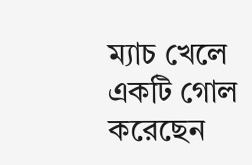ম্যাচ খেলে একটি গোল করেছেন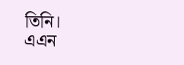তিনি।
এএন